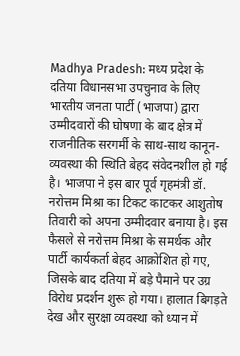Madhya Pradesh: मध्य प्रदेश के दतिया विधानसभा उपचुनाव के लिए भारतीय जनता पार्टी (भाजपा) द्वारा उम्मीदवारों की घोषणा के बाद क्षेत्र में राजनीतिक सरगर्मी के साथ-साथ कानून-व्यवस्था की स्थिति बेहद संवेदनशील हो गई है। भाजपा ने इस बार पूर्व गृहमंत्री डॉ. नरोत्तम मिश्रा का टिकट काटकर आशुतोष तिवारी को अपना उम्मीदवार बनाया है। इस फैसले से नरोत्तम मिश्रा के समर्थक और पार्टी कार्यकर्ता बेहद आक्रोशित हो गए, जिसके बाद दतिया में बड़े पैमाने पर उग्र विरोध प्रदर्शन शुरू हो गया। हालात बिगड़ते देख और सुरक्षा व्यवस्था को ध्यान में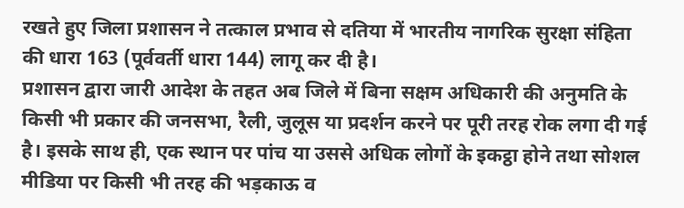रखते हुए जिला प्रशासन ने तत्काल प्रभाव से दतिया में भारतीय नागरिक सुरक्षा संहिता की धारा 163 (पूर्ववर्ती धारा 144) लागू कर दी है।
प्रशासन द्वारा जारी आदेश के तहत अब जिले में बिना सक्षम अधिकारी की अनुमति के किसी भी प्रकार की जनसभा, रैली, जुलूस या प्रदर्शन करने पर पूरी तरह रोक लगा दी गई है। इसके साथ ही, एक स्थान पर पांच या उससे अधिक लोगों के इकट्ठा होने तथा सोशल मीडिया पर किसी भी तरह की भड़काऊ व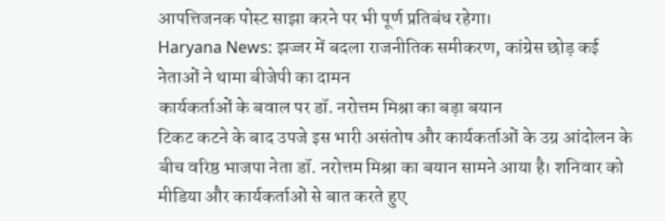आपत्तिजनक पोस्ट साझा करने पर भी पूर्ण प्रतिबंध रहेगा।
Haryana News: झज्जर में बदला राजनीतिक समीकरण, कांग्रेस छोड़ कई नेताओं ने थामा बीजेपी का दामन
कार्यकर्ताओं के बवाल पर डॉ. नरोत्तम मिश्रा का बड़ा बयान
टिकट कटने के बाद उपजे इस भारी असंतोष और कार्यकर्ताओं के उग्र आंदोलन के बीच वरिष्ठ भाजपा नेता डॉ. नरोत्तम मिश्रा का बयान सामने आया है। शनिवार को मीडिया और कार्यकर्ताओं से बात करते हुए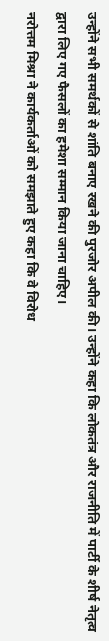उन्होंने सभी समर्थकों से शांति बनाए रखने की पुरजोर अपील की। उन्होंने कहा कि लोकतंत्र और राजनीति में पार्टी के शीर्ष नेतृत्व द्वारा लिए गए फैसलों का हमेशा सम्मान किया जाना चाहिए।
नरोत्तम मिश्रा ने कार्यकर्ताओं को समझाते हुए कहा कि वे विरोध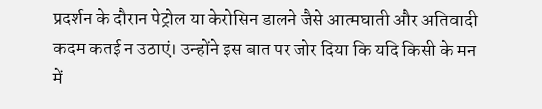प्रदर्शन के दौरान पेट्रोल या केरोसिन डालने जैसे आत्मघाती और अतिवादी कदम कतई न उठाएं। उन्होंने इस बात पर जोर दिया कि यदि किसी के मन में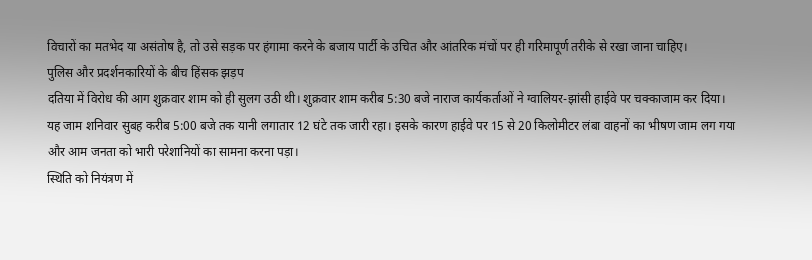विचारों का मतभेद या असंतोष है, तो उसे सड़क पर हंगामा करने के बजाय पार्टी के उचित और आंतरिक मंचों पर ही गरिमापूर्ण तरीके से रखा जाना चाहिए।
पुलिस और प्रदर्शनकारियों के बीच हिंसक झड़प
दतिया में विरोध की आग शुक्रवार शाम को ही सुलग उठी थी। शुक्रवार शाम करीब 5:30 बजे नाराज कार्यकर्ताओं ने ग्वालियर-झांसी हाईवे पर चक्काजाम कर दिया। यह जाम शनिवार सुबह करीब 5:00 बजे तक यानी लगातार 12 घंटे तक जारी रहा। इसके कारण हाईवे पर 15 से 20 किलोमीटर लंबा वाहनों का भीषण जाम लग गया और आम जनता को भारी परेशानियों का सामना करना पड़ा।
स्थिति को नियंत्रण में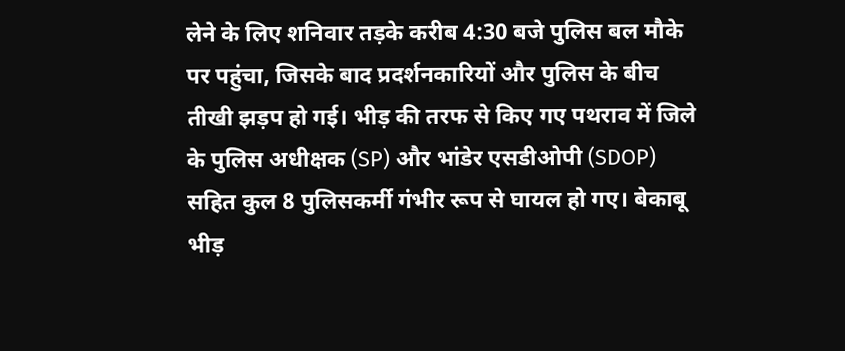लेने के लिए शनिवार तड़के करीब 4:30 बजे पुलिस बल मौके पर पहुंचा, जिसके बाद प्रदर्शनकारियों और पुलिस के बीच तीखी झड़प हो गई। भीड़ की तरफ से किए गए पथराव में जिले के पुलिस अधीक्षक (SP) और भांडेर एसडीओपी (SDOP) सहित कुल 8 पुलिसकर्मी गंभीर रूप से घायल हो गए। बेकाबू भीड़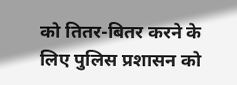को तितर-बितर करने के लिए पुलिस प्रशासन को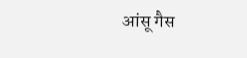आंसू गैस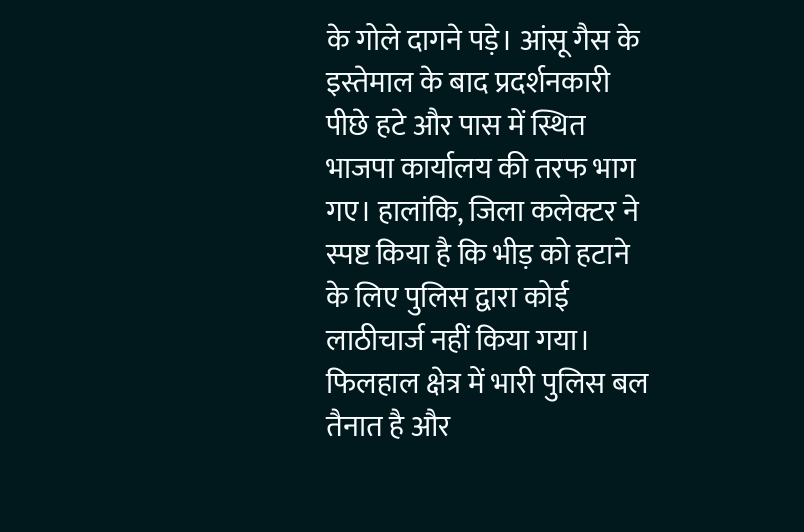के गोले दागने पड़े। आंसू गैस के इस्तेमाल के बाद प्रदर्शनकारी पीछे हटे और पास में स्थित भाजपा कार्यालय की तरफ भाग गए। हालांकि, जिला कलेक्टर ने स्पष्ट किया है कि भीड़ को हटाने के लिए पुलिस द्वारा कोई लाठीचार्ज नहीं किया गया। फिलहाल क्षेत्र में भारी पुलिस बल तैनात है और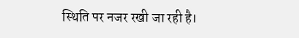स्थिति पर नजर रखी जा रही है।